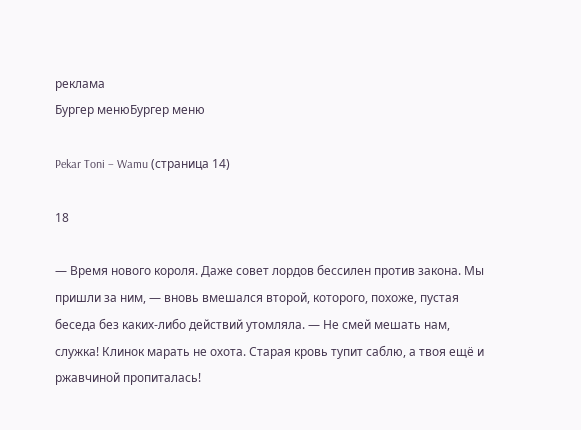реклама
Бургер менюБургер меню

Pekar Toni – Wamu (страница 14)

18

— Время нового короля. Даже совет лордов бессилен против закона. Мы пришли за ним, — вновь вмешался второй, которого, похоже, пустая беседа без каких-либо действий утомляла. — Не смей мешать нам, служка! Клинок марать не охота. Старая кровь тупит саблю, а твоя ещё и ржавчиной пропиталась!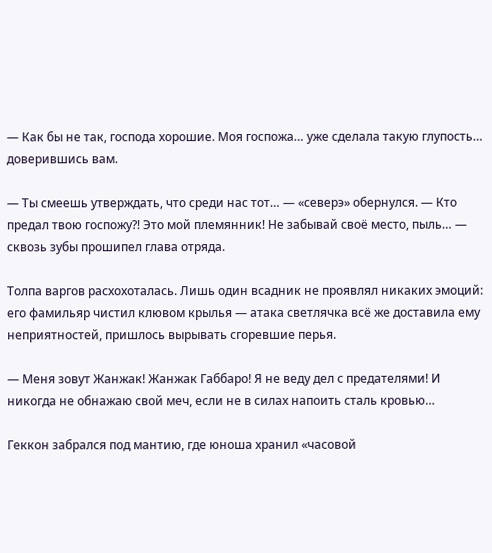— Как бы не так, господа хорошие. Моя госпожа… уже сделала такую глупость… доверившись вам.

— Ты смеешь утверждать, что среди нас тот… — «северэ» обернулся. — Кто предал твою госпожу?! Это мой племянник! Не забывай своё место, пыль… — сквозь зубы прошипел глава отряда.

Толпа варгов расхохоталась. Лишь один всадник не проявлял никаких эмоций: его фамильяр чистил клювом крылья — атака светлячка всё же доставила ему неприятностей, пришлось вырывать сгоревшие перья.

— Меня зовут Жанжак! Жанжак Габбаро! Я не веду дел с предателями! И никогда не обнажаю свой меч, если не в силах напоить сталь кровью…

Геккон забрался под мантию, где юноша хранил «часовой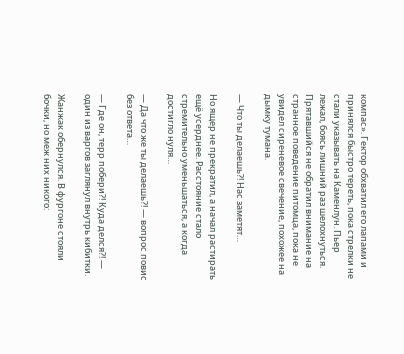компас». Гектор обхватил его лапами и принялся быстро тереть, пока стрелки не стали указывать на Каменлун. Пьер лежал, боясь лишний раз шелохнуться. Прятавшийся не обратил внимание на странное поведение питомца, пока не увидел сиреневое свечение, похожее на дымку тумана.

— Что ты делаешь?! Нас заметят…

Но ящер не прекратил, а начал растирать ещё усерднее. Расстояние стало стремительно уменьшаться, а когда достигло нуля…

— Да что же ты делаешь?! — вопрос повис без ответа…

— Где он, терр побери?! Куда делся?! — один из варгов заглянул внутрь кибитки.

Жанжак обернулся. В фургоне стояли бочки, но меж них никого: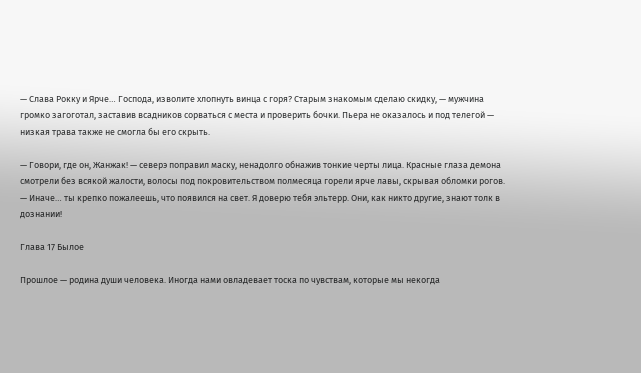— Слава Рокку и Ярче… Господа, изволите хлопнуть винца с горя? Старым знакомым сделаю скидку, — мужчина громко загоготал, заставив всадников сорваться с места и проверить бочки. Пьера не оказалось и под телегой — низкая трава также не смогла бы его скрыть.

— Говори, где он, Жанжак! — северэ поправил маску, ненадолго обнажив тонкие черты лица. Красные глаза демона смотрели без всякой жалости, волосы под покровительством полмесяца горели ярче лавы, скрывая обломки рогов. — Иначе… ты крепко пожалеешь, что появился на свет. Я доверю тебя эльтерр. Они, как никто другие, знают толк в дознании!

Глава 17 Былое

Прошлое — родина души человека. Иногда нами овладевает тоска по чувствам, которые мы некогда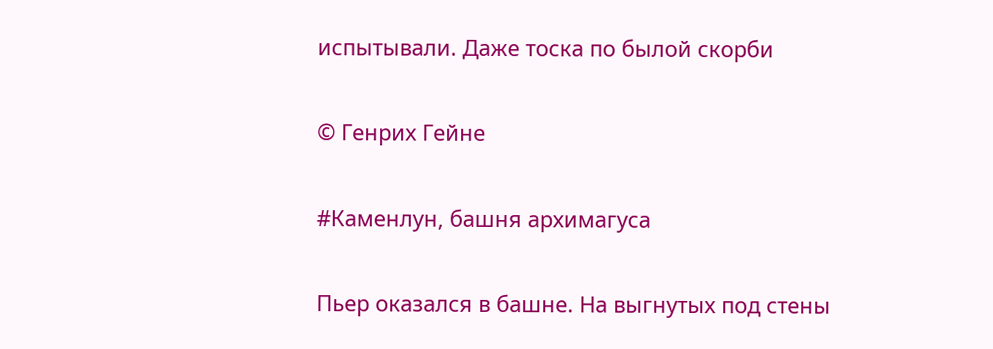испытывали. Даже тоска по былой скорби

© Генрих Гейне

#Каменлун, башня архимагуса

Пьер оказался в башне. На выгнутых под стены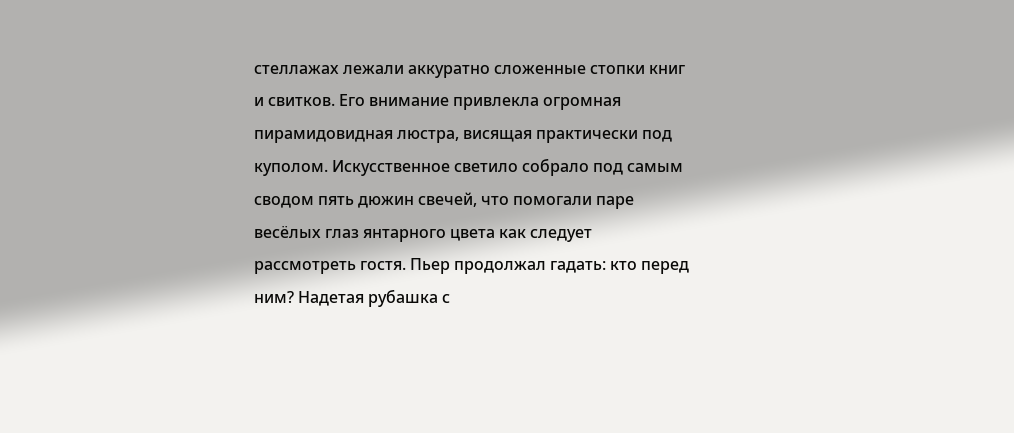стеллажах лежали аккуратно сложенные стопки книг и свитков. Его внимание привлекла огромная пирамидовидная люстра, висящая практически под куполом. Искусственное светило собрало под самым сводом пять дюжин свечей, что помогали паре весёлых глаз янтарного цвета как следует рассмотреть гостя. Пьер продолжал гадать: кто перед ним? Надетая рубашка с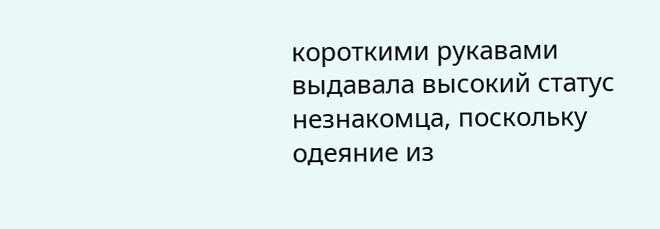короткими рукавами выдавала высокий статус незнакомца, поскольку одеяние из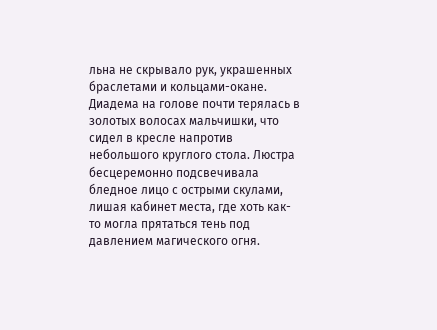льна не скрывало рук, украшенных браслетами и кольцами-окане. Диадема на голове почти терялась в золотых волосах мальчишки, что сидел в кресле напротив небольшого круглого стола. Люстра бесцеремонно подсвечивала бледное лицо с острыми скулами, лишая кабинет места, где хоть как-то могла прятаться тень под давлением магического огня.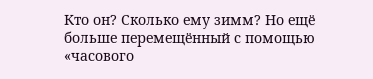Кто он? Сколько ему зимм? Но ещё больше перемещённый с помощью «часового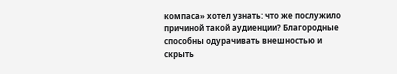компаса» хотел узнать: что же послужило причиной такой аудиенции? Благородные способны одурачивать внешностью и скрыть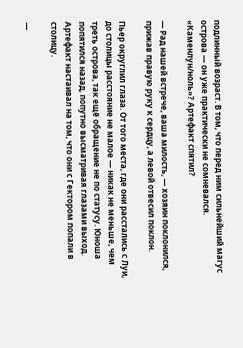подлинный возраст. В том, что перед ним сильнейший магус острова — он уже практически не сомневался. «Каменлун/ноль»? Артефакт спятил?

— Рад нашей встрече, ваша милость, — хозяин поклонился, прижав правую руку к сердцу, а левой отвесил поклон.

Пьер округлил глаза. От того места, где они расстались с Луи, до столицы расстояние не малое — никак не меньше, чем треть острова, так ещё обращение не по статусу. Юноша попятился назад, попутно высматривая глазами выход. Артефакт настаивал на том, что они с Гектором попали в столицу.

—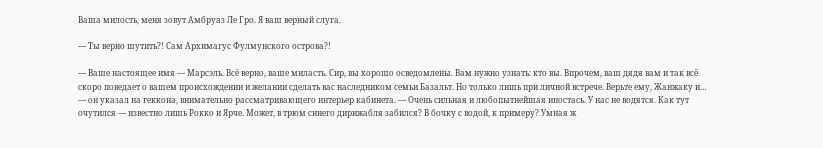Ваша милость, меня зовут Амбруаз Ле Гро. Я ваш верный слуга.

— Ты верно шутить?! Сам Архимагус Фулмунского острова?!

— Ваше настоящее имя — Марсэль. Всё верно, ваше миласть. Сир, вы хорошо осведомлены. Вам нужно узнать: кто вы. Впрочем, ваш дядя вам и так всё скоро поведает о вашем происхождении и желании сделать вас наследником семьи Базальт. Но только лишь при личной встрече. Верьте ему, Жанжаку и… — он указал на геккона, внимательно рассматривающего интерьер кабинета. — Очень сильная и любопытнейшая ипостась. У нас не водятся. Как тут очутился — известно лишь Рокко и Ярче. Может, в трюм синего дирижабля забился? В бочку с водой, к примеру? Умная ж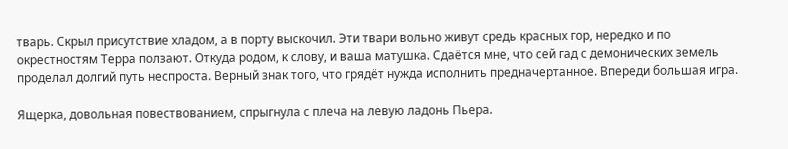тварь. Скрыл присутствие хладом, а в порту выскочил. Эти твари вольно живут средь красных гор, нередко и по окрестностям Терра ползают. Откуда родом, к слову, и ваша матушка. Сдаётся мне, что сей гад с демонических земель проделал долгий путь неспроста. Верный знак того, что грядёт нужда исполнить предначертанное. Впереди большая игра.

Ящерка, довольная повествованием, спрыгнула с плеча на левую ладонь Пьера.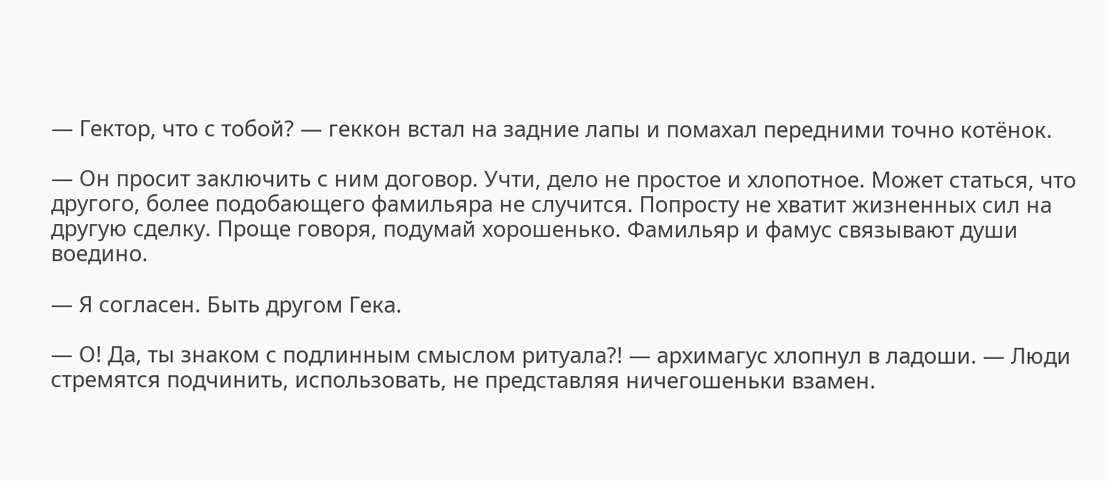— Гектор, что с тобой? — геккон встал на задние лапы и помахал передними точно котёнок.

— Он просит заключить с ним договор. Учти, дело не простое и хлопотное. Может статься, что другого, более подобающего фамильяра не случится. Попросту не хватит жизненных сил на другую сделку. Проще говоря, подумай хорошенько. Фамильяр и фамус связывают души воедино.

— Я согласен. Быть другом Гека.

— О! Да, ты знаком с подлинным смыслом ритуала?! — архимагус хлопнул в ладоши. — Люди стремятся подчинить, использовать, не представляя ничегошеньки взамен.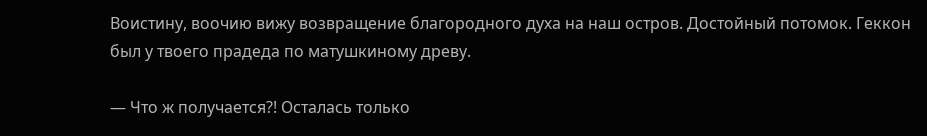Воистину, воочию вижу возвращение благородного духа на наш остров. Достойный потомок. Геккон был у твоего прадеда по матушкиному древу.

— Что ж получается?! Осталась только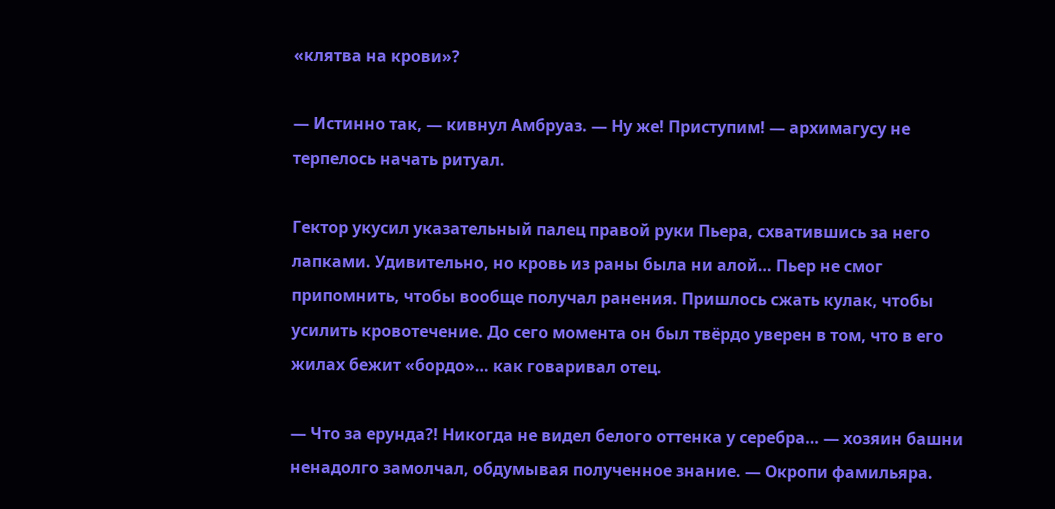«клятва на крови»?

— Истинно так, — кивнул Амбруаз. — Ну же! Приступим! — архимагусу не терпелось начать ритуал.

Гектор укусил указательный палец правой руки Пьера, схватившись за него лапками. Удивительно, но кровь из раны была ни алой… Пьер не смог припомнить, чтобы вообще получал ранения. Пришлось сжать кулак, чтобы усилить кровотечение. До сего момента он был твёрдо уверен в том, что в его жилах бежит «бордо»… как говаривал отец.

— Что за ерунда?! Никогда не видел белого оттенка у серебра… — хозяин башни ненадолго замолчал, обдумывая полученное знание. — Окропи фамильяра.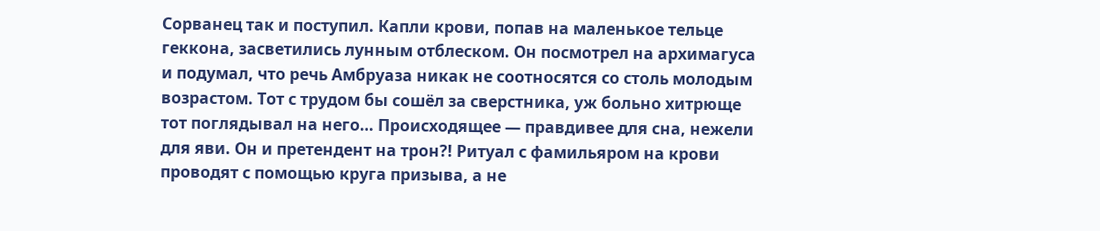Сорванец так и поступил. Капли крови, попав на маленькое тельце геккона, засветились лунным отблеском. Он посмотрел на архимагуса и подумал, что речь Амбруаза никак не соотносятся со столь молодым возрастом. Тот с трудом бы сошёл за сверстника, уж больно хитрюще тот поглядывал на него… Происходящее — правдивее для сна, нежели для яви. Он и претендент на трон?! Ритуал с фамильяром на крови проводят с помощью круга призыва, а не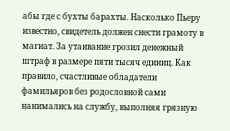абы где с бухты барахты. Насколько Пьеру известно, свидетель должен снести грамоту в магиат. За утаивание грозил денежный штраф в размере пяти тысяч единиц. Как правило, счастливые обладатели фамильяров без родословной сами нанимались на службу, выполняя грязную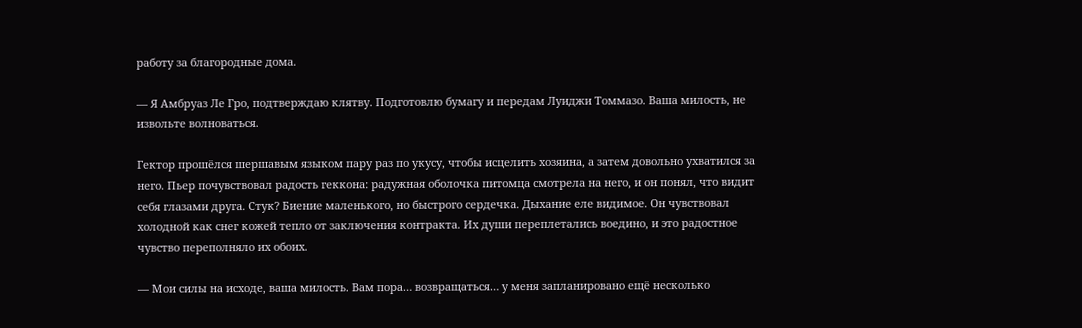работу за благородные дома.

— Я Амбруаз Ле Гро, подтверждаю клятву. Подготовлю бумагу и передам Луиджи Томмазо. Ваша милость, не извольте волноваться.

Гектор прошёлся шершавым языком пару раз по укусу, чтобы исцелить хозяина, а затем довольно ухватился за него. Пьер почувствовал радость геккона: радужная оболочка питомца смотрела на него, и он понял, что видит себя глазами друга. Стук? Биение маленького, но быстрого сердечка. Дыхание еле видимое. Он чувствовал холодной как снег кожей тепло от заключения контракта. Их души переплетались воедино, и это радостное чувство переполняло их обоих.

— Мои силы на исходе, ваша милость. Вам пора… возвращаться… у меня запланировано ещё несколько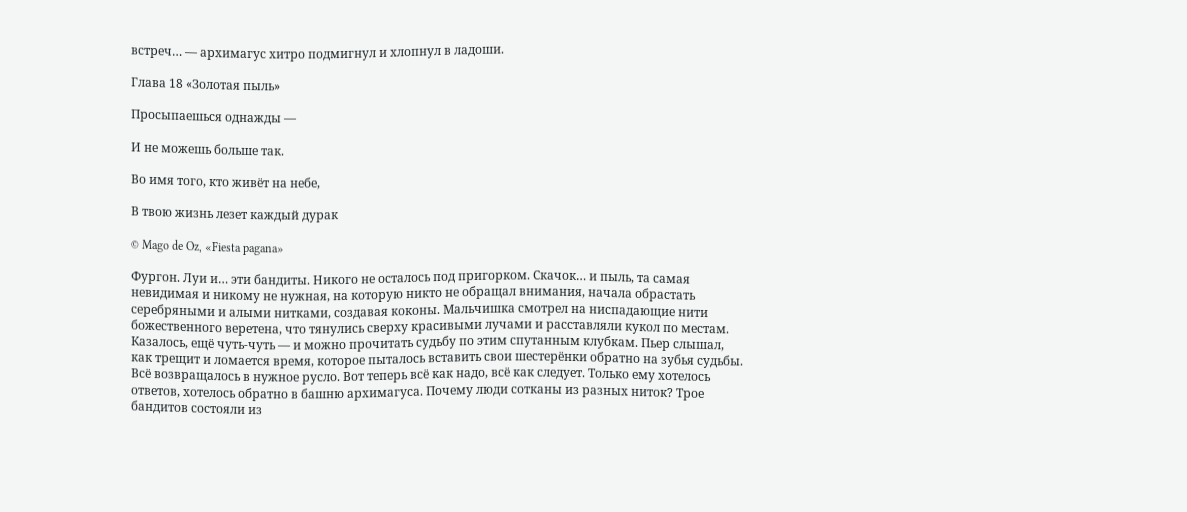встреч… — архимагус хитро подмигнул и хлопнул в ладоши.

Глава 18 «Золотая пыль»

Просыпаешься однажды —

И не можешь больше так.

Во имя того, кто живёт на небе,

В твою жизнь лезет каждый дурак

© Mago de Oz, «Fiesta pagana»

Фургон. Луи и… эти бандиты. Никого не осталось под пригорком. Скачок… и пыль, та самая невидимая и никому не нужная, на которую никто не обращал внимания, начала обрастать серебряными и алыми нитками, создавая коконы. Мальчишка смотрел на ниспадающие нити божественного веретена, что тянулись сверху красивыми лучами и расставляли кукол по местам. Казалось, ещё чуть-чуть — и можно прочитать судьбу по этим спутанным клубкам. Пьер слышал, как трещит и ломается время, которое пыталось вставить свои шестерёнки обратно на зубья судьбы. Всё возвращалось в нужное русло. Вот теперь всё как надо, всё как следует. Только ему хотелось ответов, хотелось обратно в башню архимагуса. Почему люди сотканы из разных ниток? Трое бандитов состояли из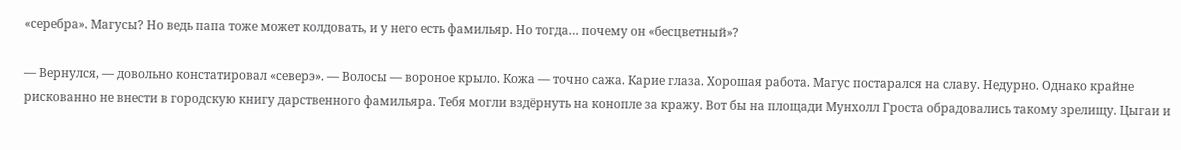«серебра». Магусы? Но ведь папа тоже может колдовать, и у него есть фамильяр. Но тогда… почему он «бесцветный»?

— Вернулся, — довольно констатировал «северэ». — Волосы — вороное крыло. Кожа — точно сажа. Карие глаза. Хорошая работа. Магус постарался на славу. Недурно. Однако крайне рискованно не внести в городскую книгу дарственного фамильяра. Тебя могли вздёрнуть на конопле за кражу. Вот бы на площади Мунхолл Гроста обрадовались такому зрелищу. Цыгаи и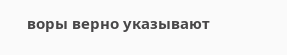воры верно указывают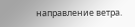направление ветра.